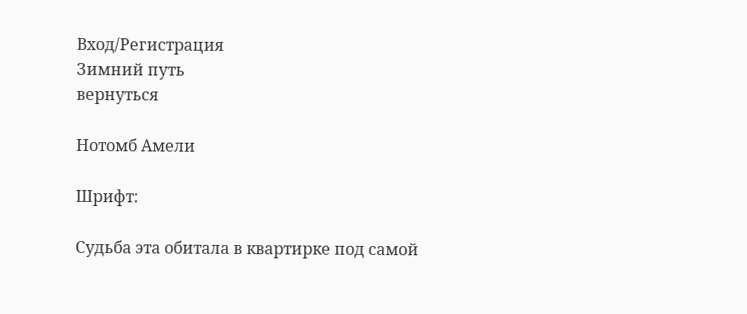Вход/Регистрация
Зимний путь
вернуться

Нотомб Амели

Шрифт:

Судьба эта обитала в квартирке под самой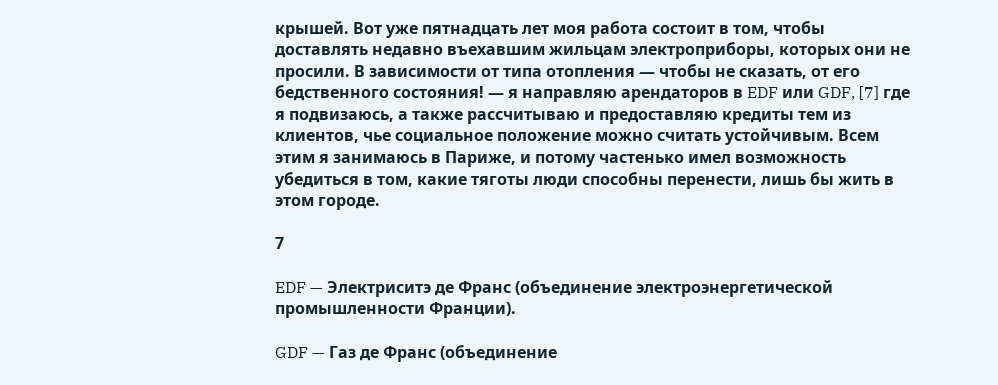крышей. Вот уже пятнадцать лет моя работа состоит в том, чтобы доставлять недавно въехавшим жильцам электроприборы, которых они не просили. В зависимости от типа отопления — чтобы не сказать, от его бедственного состояния! — я направляю арендаторов в EDF или GDF, [7] где я подвизаюсь, а также рассчитываю и предоставляю кредиты тем из клиентов, чье социальное положение можно считать устойчивым. Всем этим я занимаюсь в Париже, и потому частенько имел возможность убедиться в том, какие тяготы люди способны перенести, лишь бы жить в этом городе.

7

EDF — Электриситэ де Франс (объединение электроэнергетической промышленности Франции).

GDF — Газ де Франс (объединение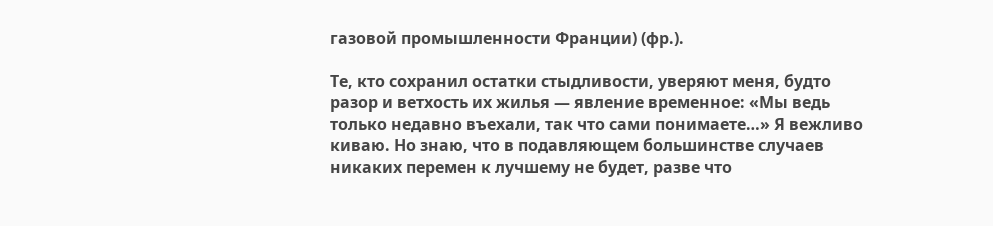газовой промышленности Франции) (фр.).

Те, кто сохранил остатки стыдливости, уверяют меня, будто разор и ветхость их жилья — явление временное: «Мы ведь только недавно въехали, так что сами понимаете…» Я вежливо киваю. Но знаю, что в подавляющем большинстве случаев никаких перемен к лучшему не будет, разве что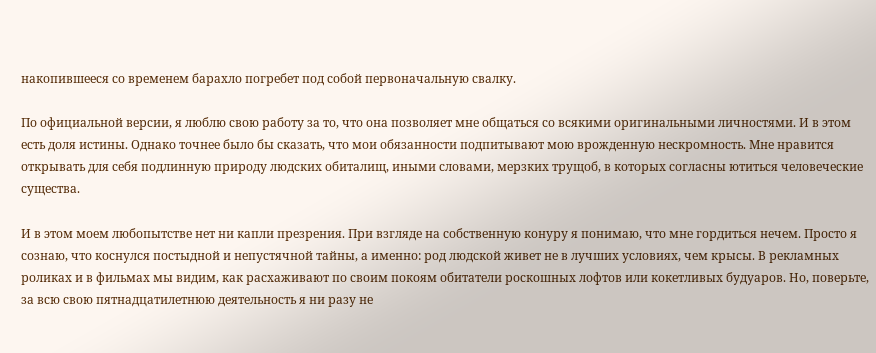накопившееся со временем барахло погребет под собой первоначальную свалку.

По официальной версии, я люблю свою работу за то, что она позволяет мне общаться со всякими оригинальными личностями. И в этом есть доля истины. Однако точнее было бы сказать, что мои обязанности подпитывают мою врожденную нескромность. Мне нравится открывать для себя подлинную природу людских обиталищ, иными словами, мерзких трущоб, в которых согласны ютиться человеческие существа.

И в этом моем любопытстве нет ни капли презрения. При взгляде на собственную конуру я понимаю, что мне гордиться нечем. Просто я сознаю, что коснулся постыдной и непустячной тайны, а именно: род людской живет не в лучших условиях, чем крысы. В рекламных роликах и в фильмах мы видим, как расхаживают по своим покоям обитатели роскошных лофтов или кокетливых будуаров. Но, поверьте, за всю свою пятнадцатилетнюю деятельность я ни разу не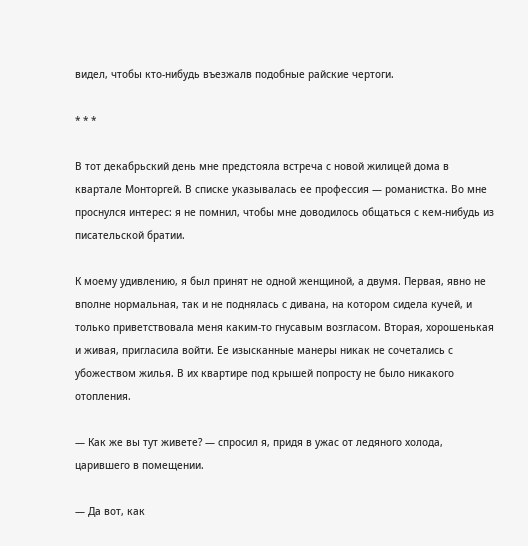видел, чтобы кто-нибудь въезжалв подобные райские чертоги.

* * *

В тот декабрьский день мне предстояла встреча с новой жилицей дома в квартале Монторгей. В списке указывалась ее профессия — романистка. Во мне проснулся интерес: я не помнил, чтобы мне доводилось общаться с кем-нибудь из писательской братии.

К моему удивлению, я был принят не одной женщиной, а двумя. Первая, явно не вполне нормальная, так и не поднялась с дивана, на котором сидела кучей, и только приветствовала меня каким-то гнусавым возгласом. Вторая, хорошенькая и живая, пригласила войти. Ее изысканные манеры никак не сочетались с убожеством жилья. В их квартире под крышей попросту не было никакого отопления.

— Как же вы тут живете? — спросил я, придя в ужас от ледяного холода, царившего в помещении.

— Да вот, как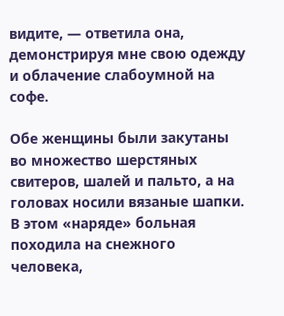видите, — ответила она, демонстрируя мне свою одежду и облачение слабоумной на софе.

Обе женщины были закутаны во множество шерстяных свитеров, шалей и пальто, а на головах носили вязаные шапки. В этом «наряде» больная походила на снежного человека,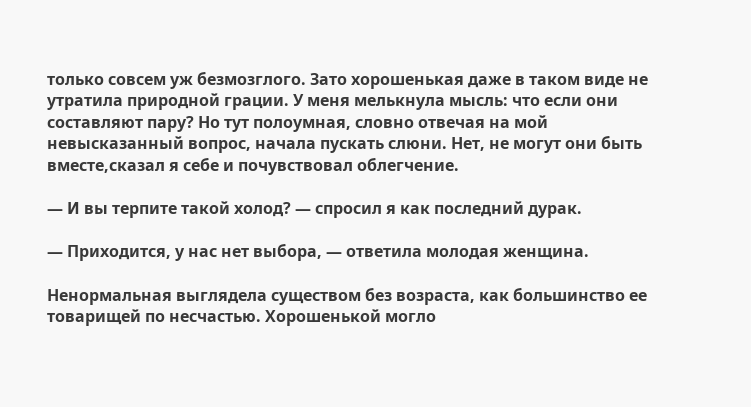только совсем уж безмозглого. Зато хорошенькая даже в таком виде не утратила природной грации. У меня мелькнула мысль: что если они составляют пару? Но тут полоумная, словно отвечая на мой невысказанный вопрос, начала пускать слюни. Нет, не могут они быть вместе,сказал я себе и почувствовал облегчение.

— И вы терпите такой холод? — спросил я как последний дурак.

— Приходится, у нас нет выбора, — ответила молодая женщина.

Ненормальная выглядела существом без возраста, как большинство ее товарищей по несчастью. Хорошенькой могло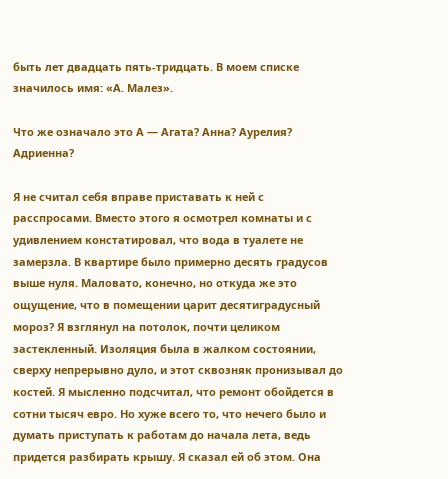быть лет двадцать пять-тридцать. В моем списке значилось имя: «А. Малез».

Что же означало это А — Агата? Анна? Аурелия? Адриенна?

Я не считал себя вправе приставать к ней с расспросами. Вместо этого я осмотрел комнаты и с удивлением констатировал, что вода в туалете не замерзла. В квартире было примерно десять градусов выше нуля. Маловато, конечно, но откуда же это ощущение, что в помещении царит десятиградусный мороз? Я взглянул на потолок, почти целиком застекленный. Изоляция была в жалком состоянии, сверху непрерывно дуло, и этот сквозняк пронизывал до костей. Я мысленно подсчитал, что ремонт обойдется в сотни тысяч евро. Но хуже всего то, что нечего было и думать приступать к работам до начала лета, ведь придется разбирать крышу. Я сказал ей об этом. Она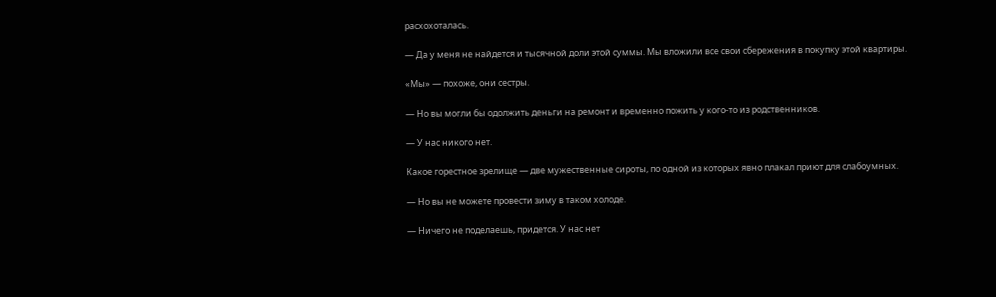расхохоталась.

— Да у меня не найдется и тысячной доли этой суммы. Мы вложили все свои сбережения в покупку этой квартиры.

«Мы» — похоже, они сестры.

— Но вы могли бы одолжить деньги на ремонт и временно пожить у кого-то из родственников.

— У нас никого нет.

Какое горестное зрелище — две мужественные сироты, по одной из которых явно плакал приют для слабоумных.

— Но вы не можете провести зиму в таком холоде.

— Ничего не поделаешь, придется. У нас нет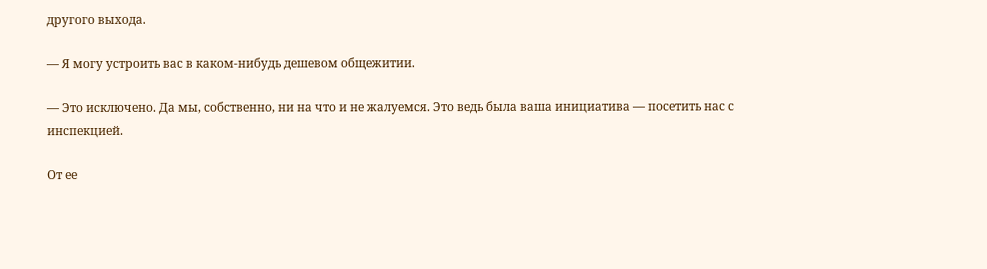другого выхода.

— Я могу устроить вас в каком-нибудь дешевом общежитии.

— Это исключено. Да мы, собственно, ни на что и не жалуемся. Это ведь была ваша инициатива — посетить нас с инспекцией.

От ее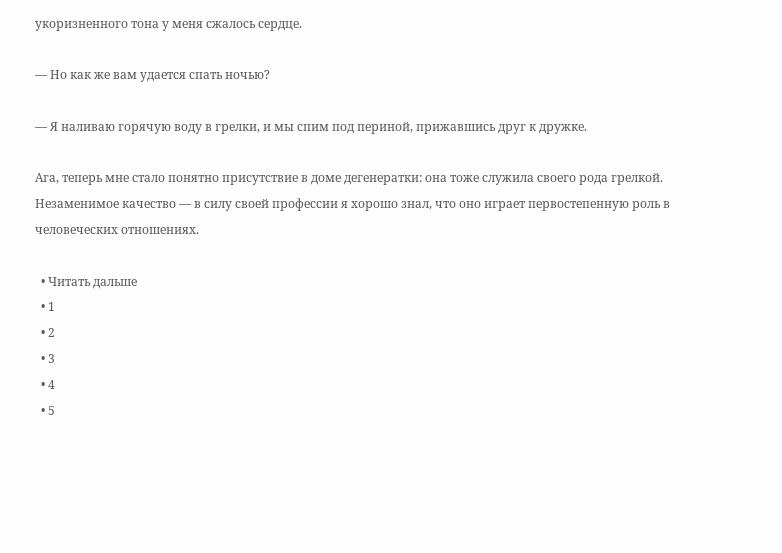укоризненного тона у меня сжалось сердце.

— Но как же вам удается спать ночью?

— Я наливаю горячую воду в грелки, и мы спим под периной, прижавшись друг к дружке.

Ага, теперь мне стало понятно присутствие в доме дегенератки: она тоже служила своего рода грелкой. Незаменимое качество — в силу своей профессии я хорошо знал, что оно играет первостепенную роль в человеческих отношениях.

  • Читать дальше
  • 1
  • 2
  • 3
  • 4
  • 5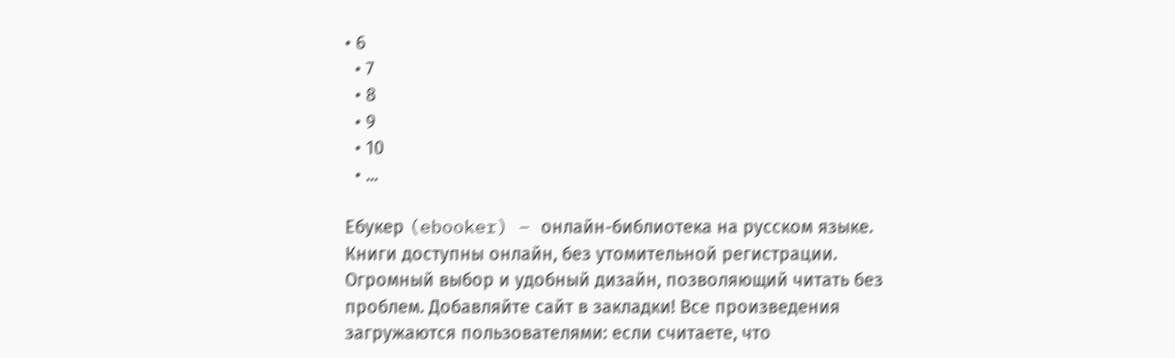• 6
  • 7
  • 8
  • 9
  • 10
  • ...

Ебукер (ebooker) – онлайн-библиотека на русском языке. Книги доступны онлайн, без утомительной регистрации. Огромный выбор и удобный дизайн, позволяющий читать без проблем. Добавляйте сайт в закладки! Все произведения загружаются пользователями: если считаете, что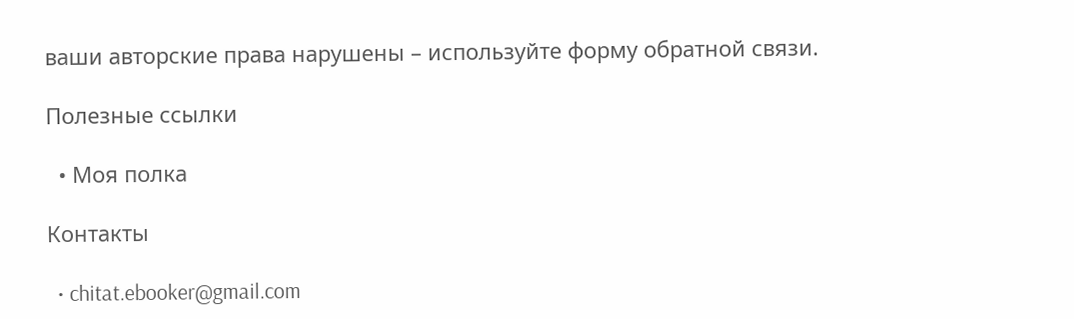ваши авторские права нарушены – используйте форму обратной связи.

Полезные ссылки

  • Моя полка

Контакты

  • chitat.ebooker@gmail.com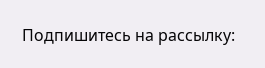Подпишитесь на рассылку: